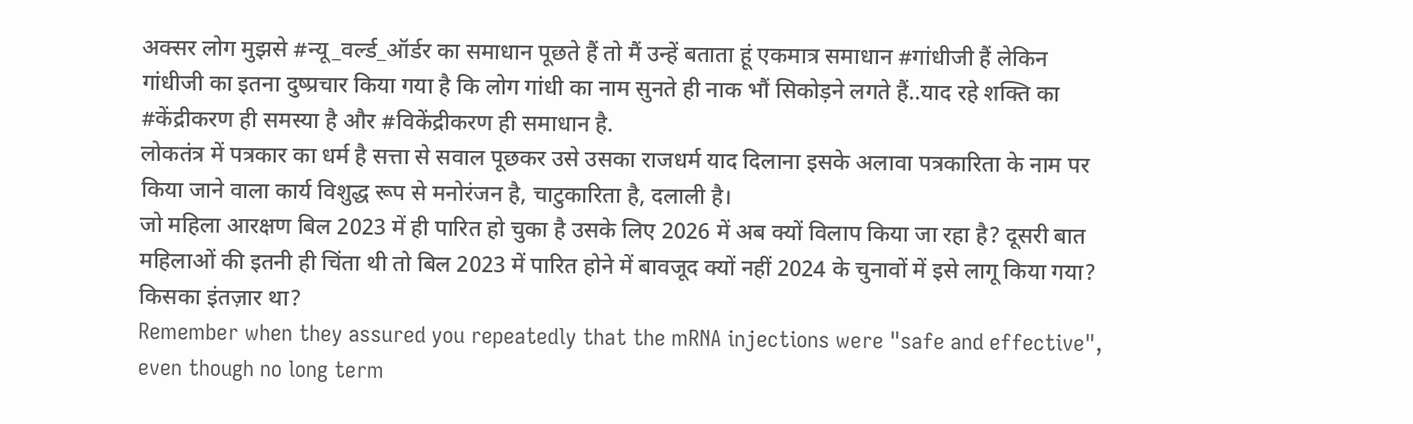अक्सर लोग मुझसे #न्यू_वर्ल्ड_ऑर्डर का समाधान पूछते हैं तो मैं उन्हें बताता हूं एकमात्र समाधान #गांधीजी हैं लेकिन गांधीजी का इतना दुष्प्रचार किया गया है कि लोग गांधी का नाम सुनते ही नाक भौं सिकोड़ने लगते हैं..याद रहे शक्ति का #केंद्रीकरण ही समस्या है और #विकेंद्रीकरण ही समाधान है.
लोकतंत्र में पत्रकार का धर्म है सत्ता से सवाल पूछकर उसे उसका राजधर्म याद दिलाना इसके अलावा पत्रकारिता के नाम पर किया जाने वाला कार्य विशुद्ध रूप से मनोरंजन है, चाटुकारिता है, दलाली है।
जो महिला आरक्षण बिल 2023 में ही पारित हो चुका है उसके लिए 2026 में अब क्यों विलाप किया जा रहा है? दूसरी बात महिलाओं की इतनी ही चिंता थी तो बिल 2023 में पारित होने में बावजूद क्यों नहीं 2024 के चुनावों में इसे लागू किया गया? किसका इंतज़ार था?
Remember when they assured you repeatedly that the mRNA injections were "safe and effective", even though no long term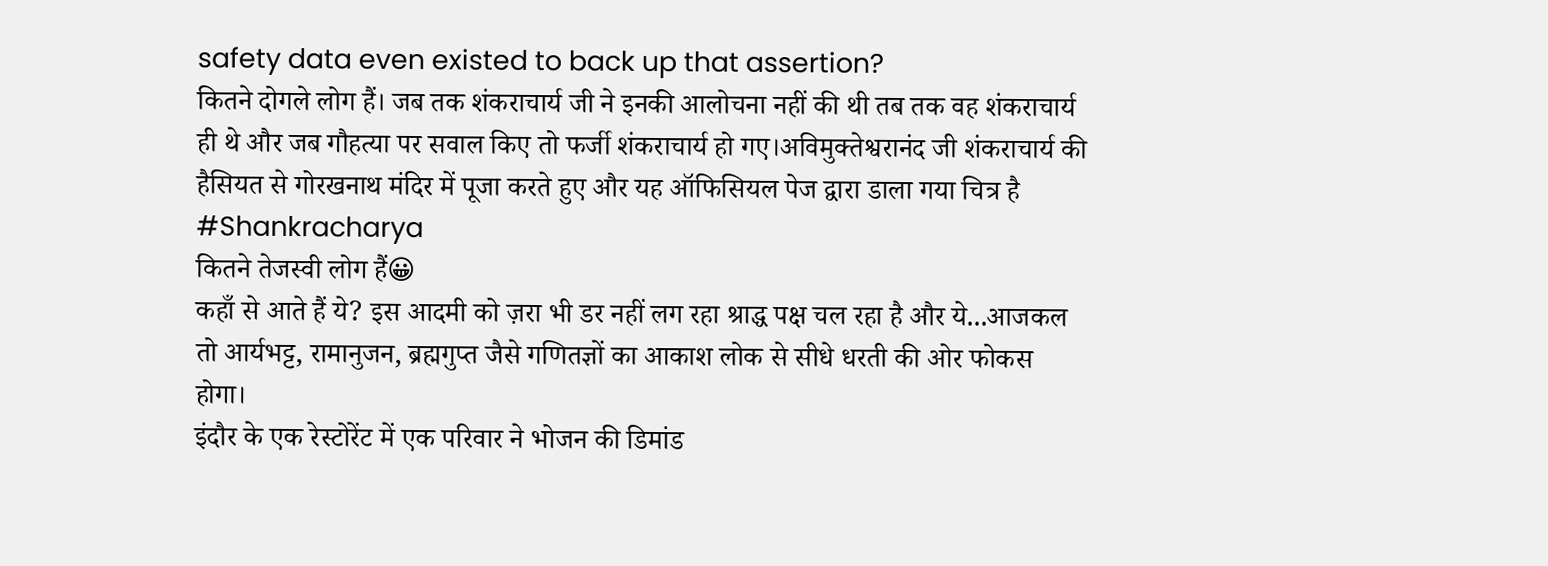safety data even existed to back up that assertion?
कितने दोगले लोग हैं। जब तक शंकराचार्य जी ने इनकी आलोचना नहीं की थी तब तक वह शंकराचार्य ही थे और जब गौहत्या पर सवाल किए तो फर्जी शंकराचार्य हो गए।अविमुक्तेश्वरानंद जी शंकराचार्य की हैसियत से गोरखनाथ मंदिर में पूजा करते हुए और यह ऑफिसियल पेज द्वारा डाला गया चित्र है #Shankracharya
कितने तेजस्वी लोग हैं😀
कहाँ से आते हैं ये? इस आदमी को ज़रा भी डर नहीं लग रहा श्राद्ध पक्ष चल रहा है और ये...आजकल तो आर्यभट्ट, रामानुजन, ब्रह्मगुप्त जैसे गणितज्ञों का आकाश लोक से सीधे धरती की ओर फोकस होगा।
इंदौर के एक रेस्टोरेंट में एक परिवार ने भोजन की डिमांड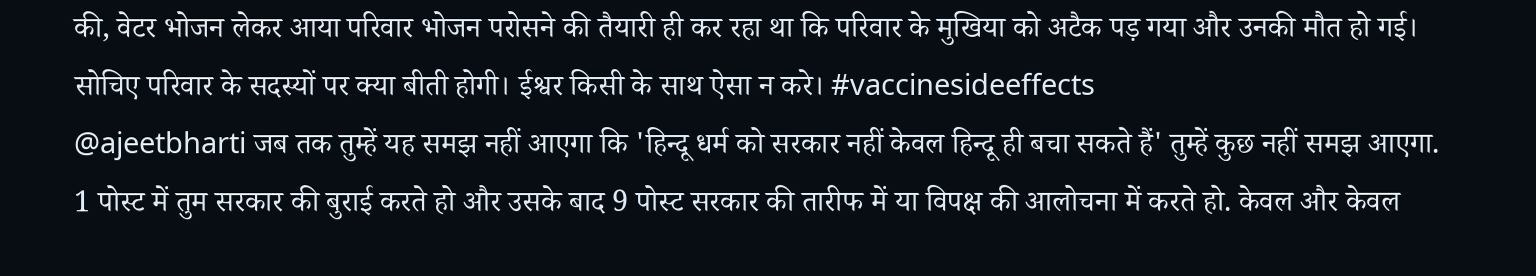की, वेटर भोजन लेकर आया परिवार भोजन परोसने की तैयारी ही कर रहा था कि परिवार के मुखिया को अटैक पड़ गया और उनकी मौत हो गई। सोचिए परिवार के सदस्यों पर क्या बीती होगी। ईश्वर किसी के साथ ऐसा न करे। #vaccinesideeffects
@ajeetbharti जब तक तुम्हें यह समझ नहीं आएगा कि 'हिन्दू धर्म को सरकार नहीं केवल हिन्दू ही बचा सकते हैं' तुम्हें कुछ नहीं समझ आएगा. 1 पोस्ट में तुम सरकार की बुराई करते हो और उसके बाद 9 पोस्ट सरकार की तारीफ में या विपक्ष की आलोचना में करते हो. केवल और केवल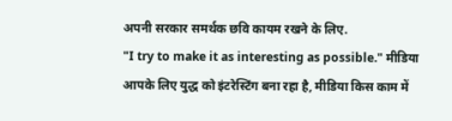अपनी सरकार समर्थक छवि कायम रखने के लिए.
"I try to make it as interesting as possible." मीडिया आपके लिए युद्ध को इंटरेस्टिंग बना रहा है, मीडिया किस काम में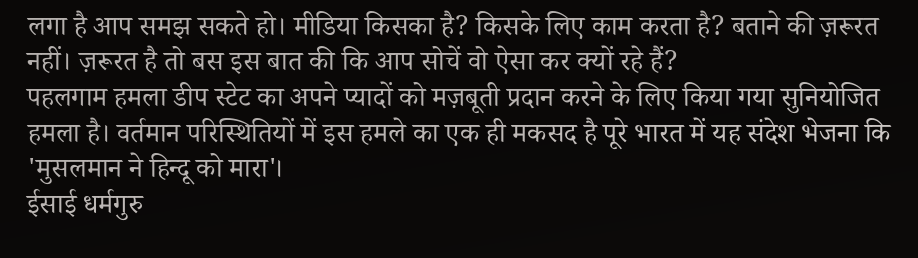लगा है आप समझ सकते हो। मीडिया किसका है? किसके लिए काम करता है? बताने की ज़रूरत नहीं। ज़रूरत है तो बस इस बात की कि आप सोचें वो ऐसा कर क्यों रहे हैं?
पहलगाम हमला डीप स्टेट का अपने प्यादों को मज़बूती प्रदान करने के लिए किया गया सुनियोजित हमला है। वर्तमान परिस्थितियों में इस हमले का एक ही मकसद है पूरे भारत में यह संदेश भेजना कि 'मुसलमान ने हिन्दू को मारा'।
ईसाई धर्मगुरु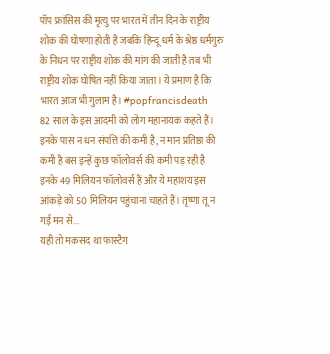पॉप फ्रांसिस की मृत्यु पर भारत में तीन दिन के राष्ट्रीय शोक की घोषणा होती है जबकि हिन्दू धर्म के श्रेष्ठ धर्मगुरु के निधन पर राष्ट्रीय शोक की मांग की जाती है तब भी राष्ट्रीय शोक घोषित नहीं किया जाता। ये प्रमाण है कि भारत आज भी गुलाम है। #popfrancisdeath
82 साल के इस आदमी को लोग महानायक कहते हैं। इनके पास न धन संपत्ति की कमी है, न मान प्रतिष्ठा की कमी है बस इन्हें कुछ फॉलोवर्स की कमी पड़ रही है इनके 49 मिलियन फॉलोवर्स हैं और ये महाशय इस आंकड़े को 50 मिलियन पहुंचाना चाहते हैं। तृष्णा तू न गई मन से...
यही तो मकसद था फास्टैग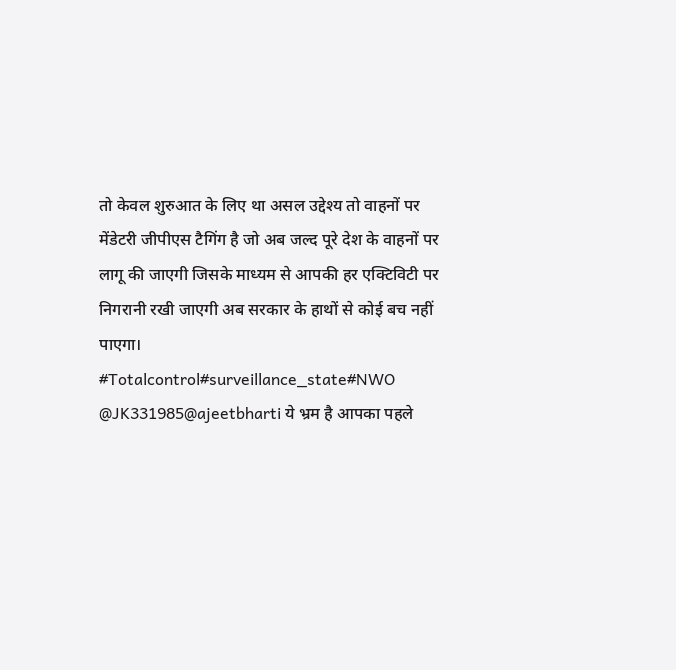तो केवल शुरुआत के लिए था असल उद्देश्य तो वाहनों पर मेंडेटरी जीपीएस टैगिंग है जो अब जल्द पूरे देश के वाहनों पर लागू की जाएगी जिसके माध्यम से आपकी हर एक्टिविटी पर निगरानी रखी जाएगी अब सरकार के हाथों से कोई बच नहीं पाएगा। #Totalcontrol#surveillance_state#NWO
@JK331985@ajeetbharti ये भ्रम है आपका पहले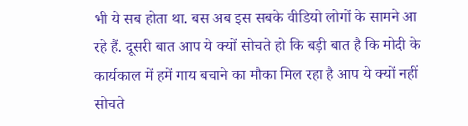भी ये सब होता था. बस अब इस सबके वीडियो लोगों के सामने आ रहे हैं. दूसरी बात आप ये क्यों सोचते हो कि बड़ी बात है कि मोदी के कार्यकाल में हमें गाय बचाने का मौका मिल रहा है आप ये क्यों नहीं सोचते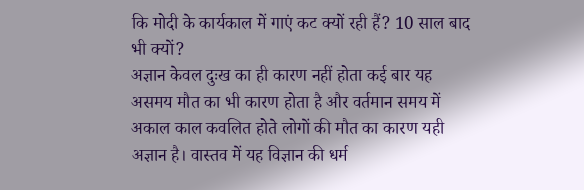कि मोदी के कार्यकाल में गाएं कट क्यों रही हैं? 10 साल बाद भी क्यों?
अज्ञान केवल दुःख का ही कारण नहीं होता कई बार यह असमय मौत का भी कारण होता है और वर्तमान समय में अकाल काल कवलित होते लोगों की मौत का कारण यही अज्ञान है। वास्तव में यह विज्ञान की धर्म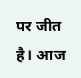पर जीत है। आज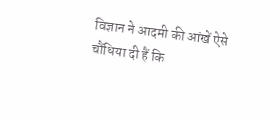विज्ञान ने आदमी की आंखें ऐसे चौंधिया दी हैं कि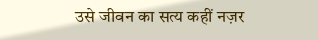उसे जीवन का सत्य कहीं नज़र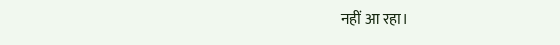नहीं आ रहा।